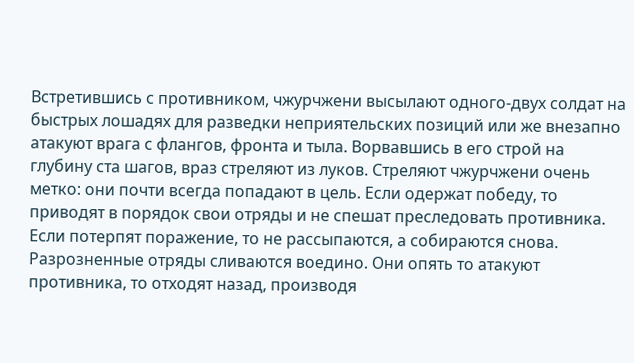Встретившись с противником, чжурчжени высылают одного-двух солдат на быстрых лошадях для разведки неприятельских позиций или же внезапно атакуют врага с флангов, фронта и тыла. Ворвавшись в его строй на глубину ста шагов, враз стреляют из луков. Стреляют чжурчжени очень метко: они почти всегда попадают в цель. Если одержат победу, то приводят в порядок свои отряды и не спешат преследовать противника. Если потерпят поражение, то не рассыпаются, а собираются снова. Разрозненные отряды сливаются воедино. Они опять то атакуют противника, то отходят назад, производя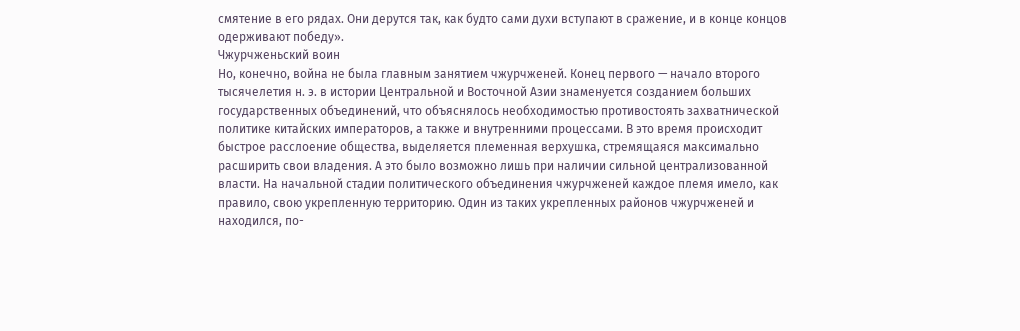смятение в его рядах. Они дерутся так, как будто сами духи вступают в сражение, и в конце концов одерживают победу».
Чжурчженьский воин
Но, конечно, война не была главным занятием чжурчженей. Конец первого — начало второго тысячелетия н. э. в истории Центральной и Восточной Азии знаменуется созданием больших государственных объединений, что объяснялось необходимостью противостоять захватнической политике китайских императоров, а также и внутренними процессами. В это время происходит быстрое расслоение общества, выделяется племенная верхушка, стремящаяся максимально расширить свои владения. А это было возможно лишь при наличии сильной централизованной власти. На начальной стадии политического объединения чжурчженей каждое племя имело, как правило, свою укрепленную территорию. Один из таких укрепленных районов чжурчженей и находился, по-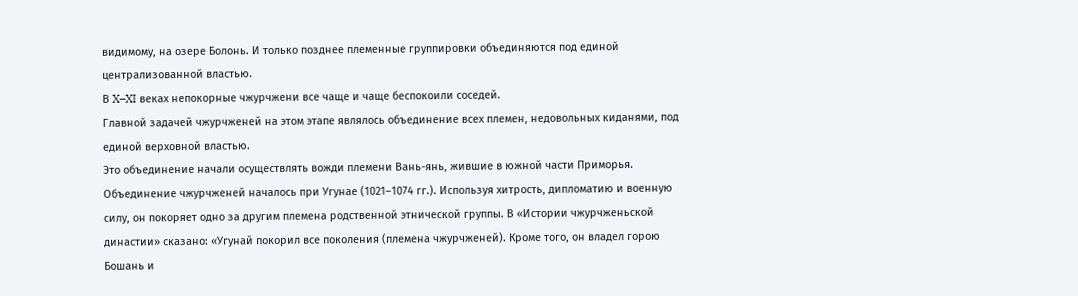видимому, на озере Болонь. И только позднее племенные группировки объединяются под единой централизованной властью.
В X–XI веках непокорные чжурчжени все чаще и чаще беспокоили соседей.
Главной задачей чжурчженей на этом этапе являлось объединение всех племен, недовольных киданями, под единой верховной властью.
Это объединение начали осуществлять вожди племени Вань-янь, жившие в южной части Приморья. Объединение чжурчженей началось при Угунае (1021–1074 гг.). Используя хитрость, дипломатию и военную силу, он покоряет одно за другим племена родственной этнической группы. В «Истории чжурчженьской династии» сказано: «Угунай покорил все поколения (племена чжурчженей). Кроме того, он владел горою Бошань и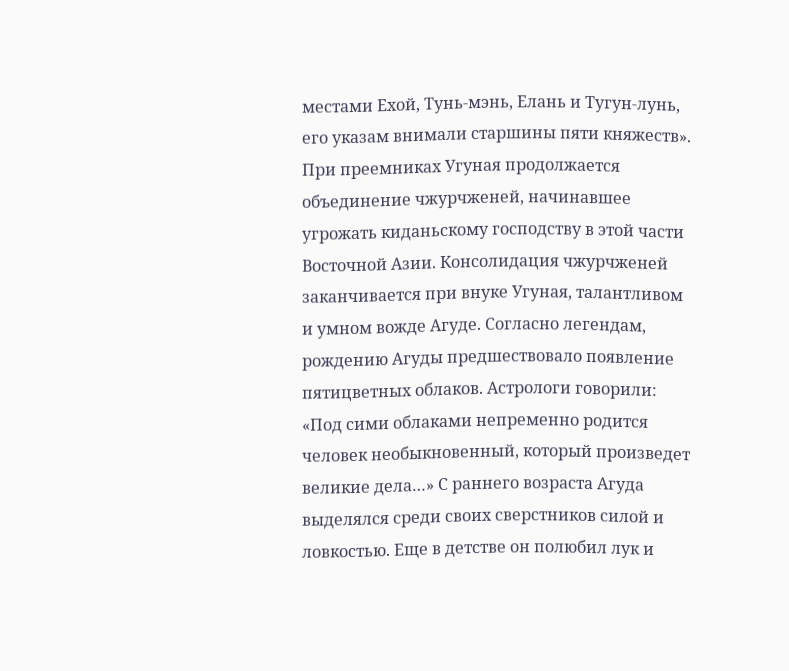местами Ехой, Тунь-мэнь, Елань и Тугун-лунь, его указам внимали старшины пяти княжеств».
При преемниках Угуная продолжается объединение чжурчженей, начинавшее угрожать киданьскому господству в этой части Восточной Азии. Консолидация чжурчженей заканчивается при внуке Угуная, талантливом и умном вожде Агуде. Согласно легендам, рождению Агуды предшествовало появление пятицветных облаков. Астрологи говорили: «Под сими облаками непременно родится человек необыкновенный, который произведет великие дела…» С раннего возраста Агуда выделялся среди своих сверстников силой и ловкостью. Еще в детстве он полюбил лук и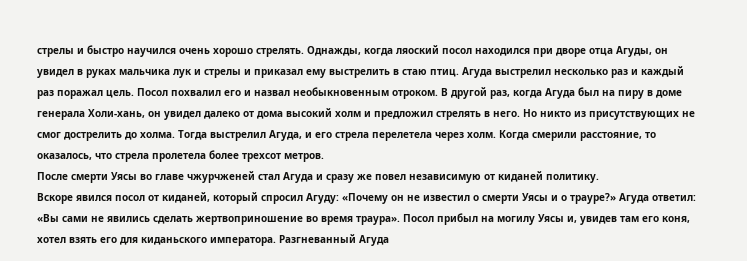стрелы и быстро научился очень хорошо стрелять. Однажды, когда ляоский посол находился при дворе отца Агуды, он увидел в руках мальчика лук и стрелы и приказал ему выстрелить в стаю птиц. Агуда выстрелил несколько раз и каждый раз поражал цель. Посол похвалил его и назвал необыкновенным отроком. В другой раз, когда Агуда был на пиру в доме генерала Холи-хань, он увидел далеко от дома высокий холм и предложил стрелять в него. Но никто из присутствующих не смог дострелить до холма. Тогда выстрелил Агуда, и его стрела перелетела через холм. Когда смерили расстояние, то оказалось, что стрела пролетела более трехсот метров.
После смерти Уясы во главе чжурчженей стал Агуда и сразу же повел независимую от киданей политику.
Вскоре явился посол от киданей, который спросил Агуду: «Почему он не известил о смерти Уясы и о трауре?» Агуда ответил: «Вы сами не явились сделать жертвоприношение во время траура». Посол прибыл на могилу Уясы и, увидев там его коня, хотел взять его для киданьского императора. Разгневанный Агуда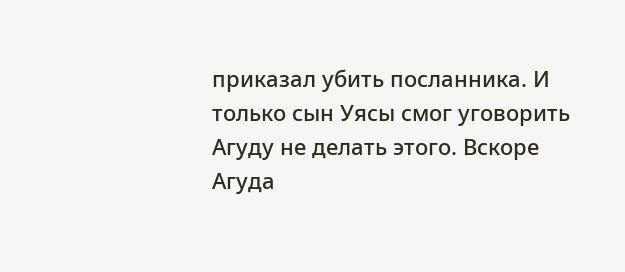приказал убить посланника. И только сын Уясы смог уговорить Агуду не делать этого. Вскоре Агуда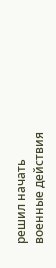решил начать военные действия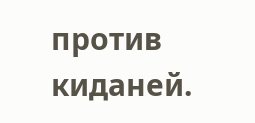против киданей.